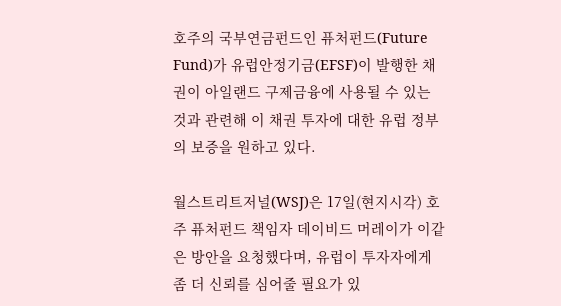호주의 국부연금펀드인 퓨처펀드(Future Fund)가 유럽안정기금(EFSF)이 발행한 채권이 아일랜드 구제금융에 사용될 수 있는 것과 관련해 이 채권 투자에 대한 유럽 정부의 보증을 원하고 있다.

월스트리트저널(WSJ)은 17일(현지시각) 호주 퓨처펀드 책임자 데이비드 머레이가 이같은 방안을 요청했다며, 유럽이 투자자에게 좀 더 신뢰를 심어줄 필요가 있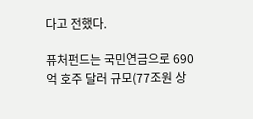다고 전했다.

퓨처펀드는 국민연금으로 690억 호주 달러 규모(77조원 상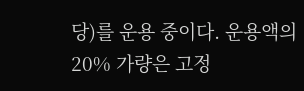당)를 운용 중이다. 운용액의 20% 가량은 고정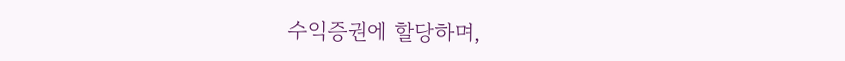수익증권에 할당하며,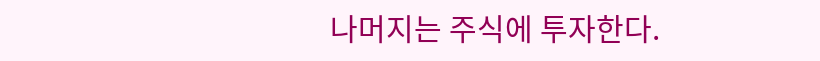나머지는 주식에 투자한다.